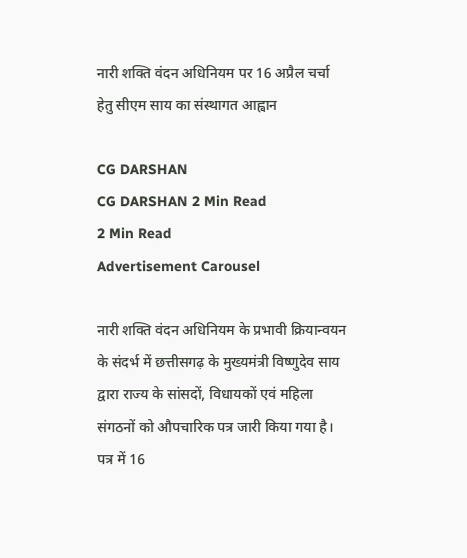नारी शक्ति वंदन अधिनियम पर 16 अप्रैल चर्चा हेतु सीएम साय का संस्थागत आह्वान

CG DARSHAN
CG DARSHAN 2 Min Read
2 Min Read
Advertisement Carousel

नारी शक्ति वंदन अधिनियम के प्रभावी क्रियान्वयन के संदर्भ में छत्तीसगढ़ के मुख्यमंत्री विष्णुदेव साय द्वारा राज्य के सांसदों, विधायकों एवं महिला संगठनों को औपचारिक पत्र जारी किया गया है। पत्र में 16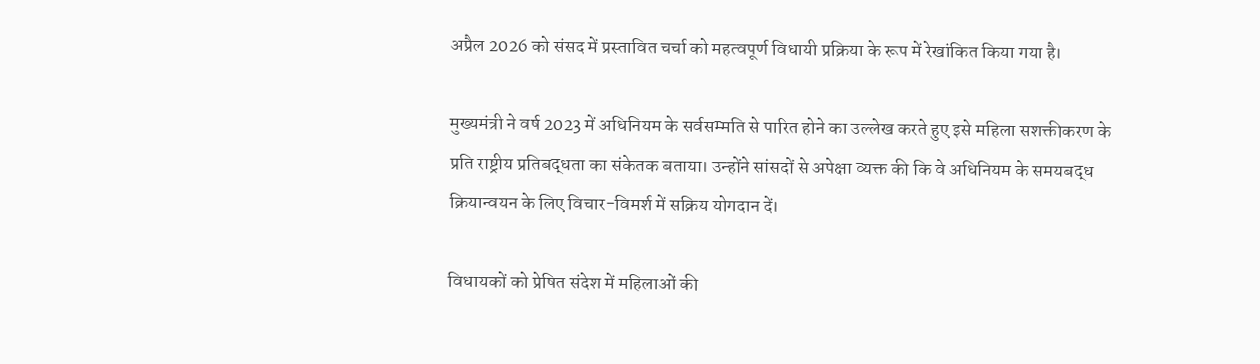अप्रैल 2026 को संसद में प्रस्तावित चर्चा को महत्वपूर्ण विधायी प्रक्रिया के रूप में रेखांकित किया गया है।

मुख्यमंत्री ने वर्ष 2023 में अधिनियम के सर्वसम्मति से पारित होने का उल्लेख करते हुए इसे महिला सशक्तीकरण के प्रति राष्ट्रीय प्रतिबद्धता का संकेतक बताया। उन्होंने सांसदों से अपेक्षा व्यक्त की कि वे अधिनियम के समयबद्ध क्रियान्वयन के लिए विचार-विमर्श में सक्रिय योगदान दें।

विधायकों को प्रेषित संदेश में महिलाओं की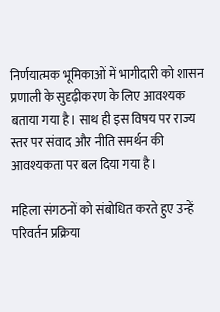निर्णयात्मक भूमिकाओं में भागीदारी को शासन प्रणाली के सुदृढ़ीकरण के लिए आवश्यक बताया गया है। साथ ही इस विषय पर राज्य स्तर पर संवाद और नीति समर्थन की आवश्यकता पर बल दिया गया है।

महिला संगठनों को संबोधित करते हुए उन्हें परिवर्तन प्रक्रिया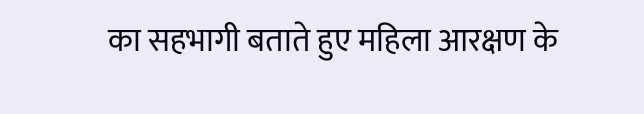का सहभागी बताते हुए महिला आरक्षण के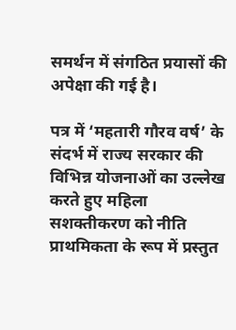समर्थन में संगठित प्रयासों की अपेक्षा की गई है।

पत्र में ‘महतारी गौरव वर्ष’ के संदर्भ में राज्य सरकार की विभिन्न योजनाओं का उल्लेख करते हुए महिला सशक्तीकरण को नीति प्राथमिकता के रूप में प्रस्तुत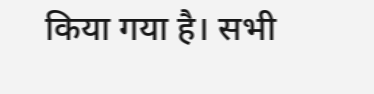किया गया है। सभी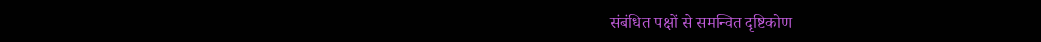संबंधित पक्षों से समन्वित दृष्टिकोण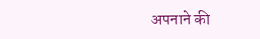अपनाने की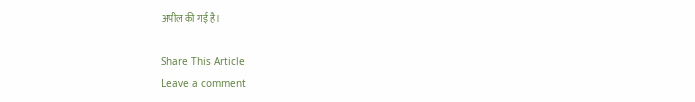अपील की गई है।

Share This Article
Leave a comment